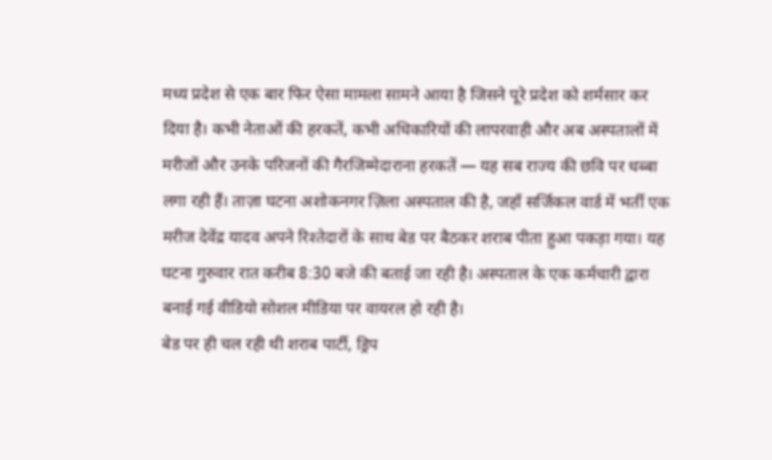मध्य प्रदेश से एक बार फिर ऐसा मामला सामने आया है जिसने पूरे प्रदेश को शर्मसार कर दिया है। कभी नेताओं की हरकतें, कभी अधिकारियों की लापरवाही और अब अस्पतालों में मरीजों और उनके परिजनों की गैरजिम्मेदाराना हरकतें — यह सब राज्य की छवि पर धब्बा लगा रही हैं। ताज़ा घटना अशोकनगर ज़िला अस्पताल की है, जहाँ सर्जिकल वार्ड में भर्ती एक मरीज देवेंद्र यादव अपने रिश्तेदारों के साथ बेड पर बैठकर शराब पीता हुआ पकड़ा गया। यह घटना गुरुवार रात करीब 8:30 बजे की बताई जा रही है। अस्पताल के एक कर्मचारी द्वारा बनाई गई वीडियो सोशल मीडिया पर वायरल हो रही है।
बेड पर ही चल रही थी शराब पार्टी, ड्रिप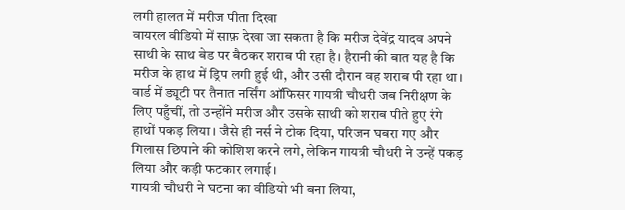लगी हालत में मरीज पीता दिखा
वायरल वीडियो में साफ़ देखा जा सकता है कि मरीज देवेंद्र यादव अपने साथी के साथ बेड पर बैठकर शराब पी रहा है। हैरानी की बात यह है कि मरीज के हाथ में ड्रिप लगी हुई थी, और उसी दौरान वह शराब पी रहा था। वार्ड में ड्यूटी पर तैनात नर्सिंग ऑफिसर गायत्री चौधरी जब निरीक्षण के लिए पहुँचीं, तो उन्होंने मरीज और उसके साथी को शराब पीते हुए रंगे हाथों पकड़ लिया। जैसे ही नर्स ने टोक दिया, परिजन घबरा गए और गिलास छिपाने की कोशिश करने लगे, लेकिन गायत्री चौधरी ने उन्हें पकड़ लिया और कड़ी फटकार लगाई।
गायत्री चौधरी ने घटना का वीडियो भी बना लिया,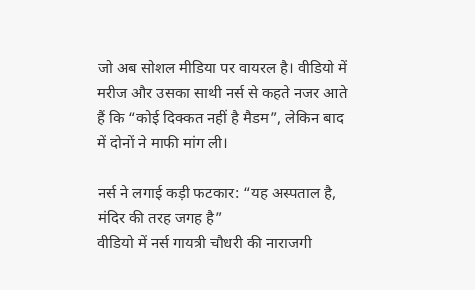जो अब सोशल मीडिया पर वायरल है। वीडियो में मरीज और उसका साथी नर्स से कहते नजर आते हैं कि “कोई दिक्कत नहीं है मैडम”, लेकिन बाद में दोनों ने माफी मांग ली।

नर्स ने लगाई कड़ी फटकार: “यह अस्पताल है, मंदिर की तरह जगह है”
वीडियो में नर्स गायत्री चौधरी की नाराजगी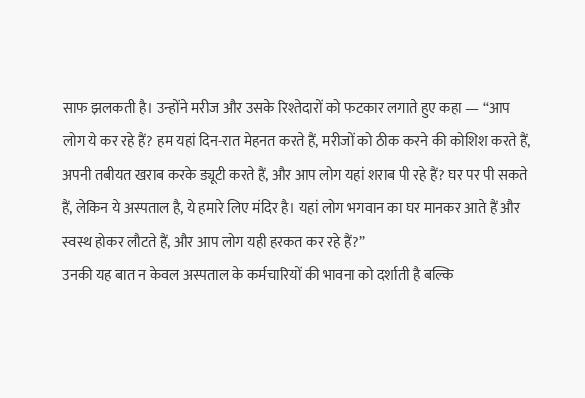साफ झलकती है। उन्होंने मरीज और उसके रिश्तेदारों को फटकार लगाते हुए कहा — “आप लोग ये कर रहे हैं? हम यहां दिन-रात मेहनत करते हैं, मरीजों को ठीक करने की कोशिश करते हैं, अपनी तबीयत खराब करके ड्यूटी करते हैं, और आप लोग यहां शराब पी रहे हैं? घर पर पी सकते हैं, लेकिन ये अस्पताल है, ये हमारे लिए मंदिर है। यहां लोग भगवान का घर मानकर आते हैं और स्वस्थ होकर लौटते हैं, और आप लोग यही हरकत कर रहे हैं?”
उनकी यह बात न केवल अस्पताल के कर्मचारियों की भावना को दर्शाती है बल्कि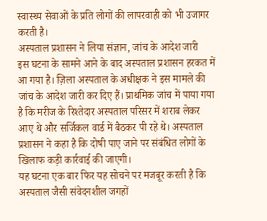स्वास्थ्य सेवाओं के प्रति लोगों की लापरवाही को भी उजागर करती है।
अस्पताल प्रशासन ने लिया संज्ञान, जांच के आदेश जारी
इस घटना के सामने आने के बाद अस्पताल प्रशासन हरकत में आ गया है। ज़िला अस्पताल के अधीक्षक ने इस मामले की जांच के आदेश जारी कर दिए हैं। प्राथमिक जांच में पाया गया है कि मरीज के रिश्तेदार अस्पताल परिसर में शराब लेकर आए थे और सर्जिकल वार्ड में बैठकर पी रहे थे। अस्पताल प्रशासन ने कहा है कि दोषी पाए जाने पर संबंधित लोगों के खिलाफ कड़ी कार्रवाई की जाएगी।
यह घटना एक बार फिर यह सोचने पर मजबूर करती है कि अस्पताल जैसी संवेदनशील जगहों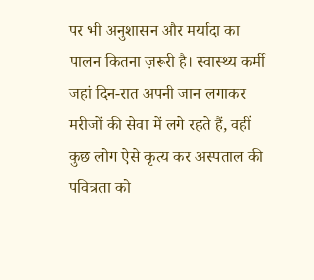पर भी अनुशासन और मर्यादा का पालन कितना ज़रूरी है। स्वास्थ्य कर्मी जहां दिन-रात अपनी जान लगाकर मरीजों की सेवा में लगे रहते हैं, वहीं कुछ लोग ऐसे कृत्य कर अस्पताल की पवित्रता को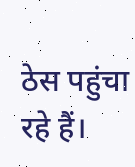ठेस पहुंचा रहे हैं।